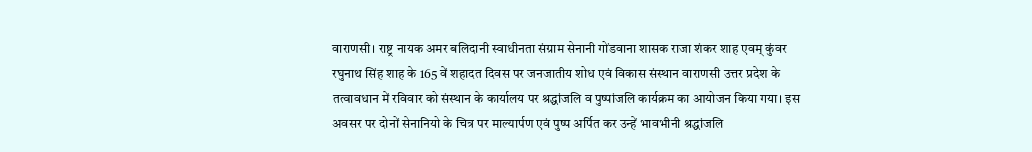वाराणसी। राष्ट्र नायक अमर बलिदानी स्वाधीनता संग्राम सेनानी गोंडवाना शासक राजा शंकर शाह एवम् कुंवर रघुनाथ सिंह शाह के 165 वें शहादत दिवस पर जनजातीय शोध एवं विकास संस्थान वाराणसी उत्तर प्रदेश के तत्वावधान में रविवार को संस्थान के कार्यालय पर श्रद्धांजलि व पुष्पांजलि कार्यक्रम का आयोजन किया गया। इस अवसर पर दोनों सेनानियो के चित्र पर माल्यार्पण एवं पुष्प अर्पित कर उन्हें भावभीनी श्रद्धांजलि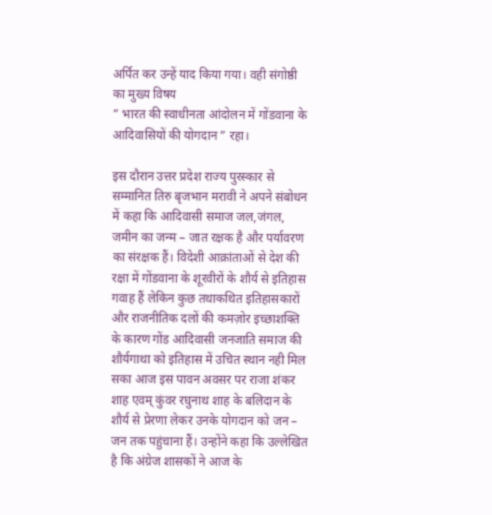अर्पित कर उन्हें याद किया गया। वही संगोष्ठी का मुख्य विषय
” भारत की स्वाधीनता आंदोलन में गोंडवाना के आदिवासियों की योगदान ” रहा।

इस दौरान उत्तर प्रदेश राज्य पुरस्कार से सम्मानित तिरु बृजभान मरावी ने अपने संबोधन में कहा कि आदिवासी समाज जल,जंगल, जमीन का जन्म – जात रक्षक है और पर्यावरण का संरक्षक हैं। विदेशी आक्रांताओं से देश की रक्षा में गोंडवाना के शूरवीरों के शौर्य से इतिहास गवाह हैं लेकिन कुछ तथाकथित इतिहासकारों और राजनीतिक दलों की कमज़ोर इच्छाशक्ति के कारण गोंड आदिवासी जनजाति समाज की शौर्यगाथा को इतिहास में उचित स्थान नही मिल सका आज इस पावन अवसर पर राजा शंकर शाह एवम् कुंवर रघुनाथ शाह के बलिदान के शौर्य से प्रेरणा लेकर उनके योगदान को जन – जन तक पहुंचाना हैं। उन्होंने कहा कि उल्लेखित है कि अंग्रेज शासकों ने आज के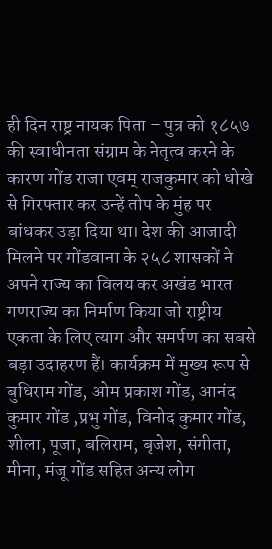ही दिन राष्ट्र नायक पिता – पुत्र को १८५७ की स्वाधीनता संग्राम के नेतृत्व करने के कारण गोंड राजा एवम् राजकुमार को धोखे से गिरफ्तार कर उन्हें तोप के मुंह पर बांधकर उड़ा दिया था। देश की आजादी मिलने पर गोंडवाना के २५८ शासकों ने अपने राज्य का विलय कर अखंड भारत गणराज्य का निर्माण किया जो राष्ट्रीय एकता के लिए त्याग और समर्पण का सबसे बड़ा उदाहरण हैं। कार्यक्रम में मुख्य रूप से बुधिराम गोंड, ओम प्रकाश गोंड, आनंद कुमार गोंड ,प्रभु गोंड, विनोद कुमार गोंड, शीला, पूजा, बलिराम, बृजेश, संगीता, मीना, मंजू गोंड सहित अन्य लोग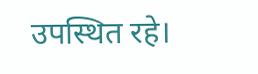उपस्थित रहे।